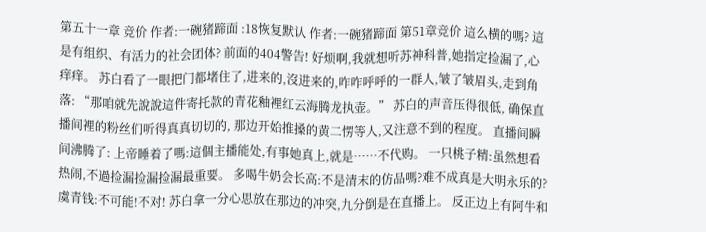第五十一章 竞价 作者:一碗猪蹄面 :18恢复默认 作者:一碗猪蹄面 第51章竞价 這么横的嗎? 這是有组织、有活力的社会团体? 前面的404警告! 好烦啊,我就想听苏神科普,她指定捡漏了,心痒痒。 苏白看了一眼把门都堵住了,进来的,沒进来的,咋咋呼呼的一群人,皱了皱眉头,走到角落: “那咱就先說說這件寄托款的青花釉裡红云海腾龙执壶。” 苏白的声音压得很低, 确保直播间裡的粉丝们听得真真切切的, 那边开始推搡的黄二愣等人,又注意不到的程度。 直播间瞬间沸腾了: 上帝睡着了嗎:這個主播能处,有事她真上,就是……不代购。 一只桃子精:虽然想看热闹,不過捡漏捡漏捡漏最重要。 多喝牛奶会长高:不是清末的仿品嗎?难不成真是大明永乐的? 虞青钱:不可能!不对! 苏白拿一分心思放在那边的冲突,九分倒是在直播上。 反正边上有阿牛和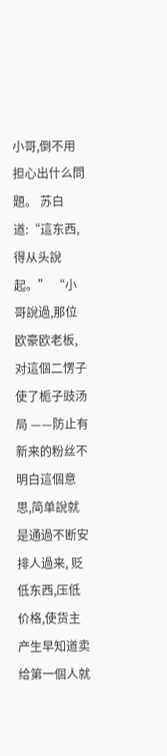小哥,倒不用担心出什么問題。 苏白道:“這东西,得从头說起。” “小哥說過,那位欧豪欧老板,对這個二愣子使了栀子豉汤局 ——防止有新来的粉丝不明白這個意思,简单說就是通過不断安排人過来, 贬低东西,压低价格,使货主产生早知道卖给第一個人就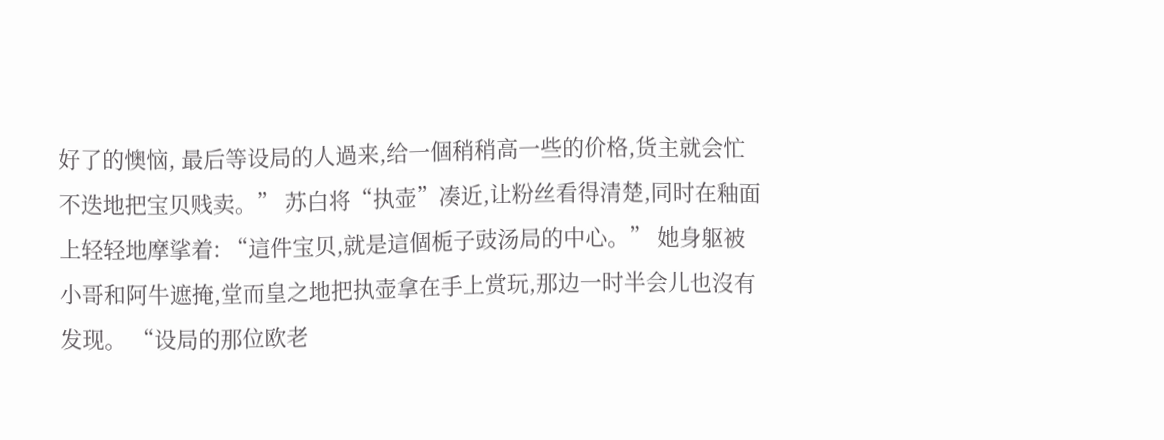好了的懊恼, 最后等设局的人過来,给一個稍稍高一些的价格,货主就会忙不迭地把宝贝贱卖。” 苏白将“执壶”凑近,让粉丝看得清楚,同时在釉面上轻轻地摩挲着: “這件宝贝,就是這個栀子豉汤局的中心。” 她身躯被小哥和阿牛遮掩,堂而皇之地把执壶拿在手上赏玩,那边一时半会儿也沒有发现。 “设局的那位欧老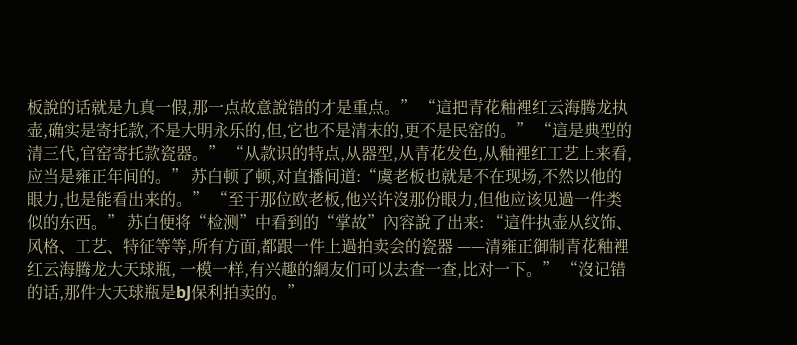板說的话就是九真一假,那一点故意說错的才是重点。” “這把青花釉裡红云海腾龙执壶,确实是寄托款,不是大明永乐的,但,它也不是清末的,更不是民窑的。” “這是典型的清三代,官窑寄托款瓷器。” “从款识的特点,从器型,从青花发色,从釉裡红工艺上来看,应当是雍正年间的。” 苏白顿了顿,对直播间道:“虞老板也就是不在现场,不然以他的眼力,也是能看出来的。” “至于那位欧老板,他兴许沒那份眼力,但他应该见過一件类似的东西。” 苏白便将“检测”中看到的“掌故”內容說了出来: “這件执壶从纹饰、风格、工艺、特征等等,所有方面,都跟一件上過拍卖会的瓷器 ——清雍正御制青花釉裡红云海腾龙大天球瓶, 一模一样,有兴趣的網友们可以去查一查,比对一下。” “沒记错的话,那件大天球瓶是bJ保利拍卖的。”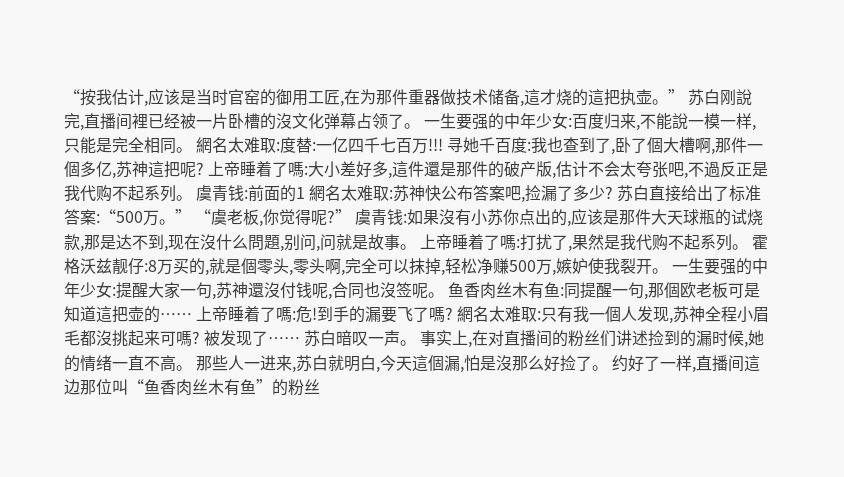“按我估计,应该是当时官窑的御用工匠,在为那件重器做技术储备,這才烧的這把执壶。” 苏白刚說完,直播间裡已经被一片卧槽的沒文化弹幕占领了。 一生要强的中年少女:百度归来,不能說一模一样,只能是完全相同。 網名太难取:度替:一亿四千七百万!!! 寻她千百度:我也查到了,卧了個大槽啊,那件一個多亿,苏神這把呢? 上帝睡着了嗎:大小差好多,這件還是那件的破产版,估计不会太夸张吧,不過反正是我代购不起系列。 虞青钱:前面的1 網名太难取:苏神快公布答案吧,捡漏了多少? 苏白直接给出了标准答案:“500万。” “虞老板,你觉得呢?” 虞青钱:如果沒有小苏你点出的,应该是那件大天球瓶的试烧款,那是达不到,现在沒什么問題,别问,问就是故事。 上帝睡着了嗎:打扰了,果然是我代购不起系列。 霍格沃兹靓仔:8万买的,就是個零头,零头啊,完全可以抹掉,轻松净赚500万,嫉妒使我裂开。 一生要强的中年少女:提醒大家一句,苏神還沒付钱呢,合同也沒签呢。 鱼香肉丝木有鱼:同提醒一句,那個欧老板可是知道這把壶的…… 上帝睡着了嗎:危!到手的漏要飞了嗎? 網名太难取:只有我一個人发现,苏神全程小眉毛都沒挑起来可嗎? 被发现了…… 苏白暗叹一声。 事实上,在对直播间的粉丝们讲述捡到的漏时候,她的情绪一直不高。 那些人一进来,苏白就明白,今天這個漏,怕是沒那么好捡了。 约好了一样,直播间這边那位叫“鱼香肉丝木有鱼”的粉丝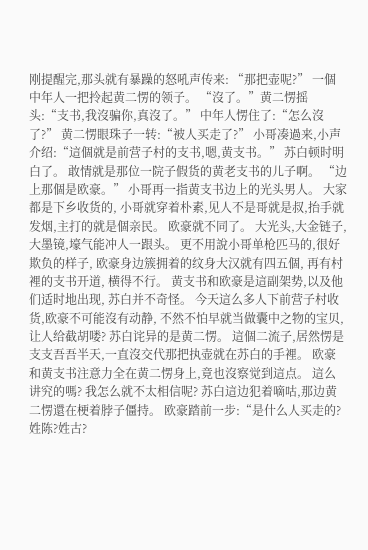刚提醒完,那头就有暴躁的怒吼声传来: “那把壶呢?” 一個中年人一把拎起黄二愣的领子。 “沒了。”黄二愣摇头:“支书,我沒骗你,真沒了。” 中年人愣住了:“怎么沒了?” 黄二愣眼珠子一转:“被人买走了?” 小哥凑過来,小声介绍:“這個就是前营子村的支书,嗯,黄支书。” 苏白顿时明白了。 敢情就是那位一院子假货的黄老支书的儿子啊。 “边上那個是欧豪。” 小哥再一指黄支书边上的光头男人。 大家都是下乡收货的, 小哥就穿着朴素,见人不是哥就是叔,抬手就发烟,主打的就是個亲民。 欧豪就不同了。 大光头,大金链子,大墨镜,壕气能冲人一跟头。 更不用說小哥单枪匹马的,很好欺负的样子, 欧豪身边簇拥着的纹身大汉就有四五個, 再有村裡的支书开道, 横得不行。 黄支书和欧豪是這副架势,以及他们适时地出现, 苏白并不奇怪。 今天這么多人下前营子村收货,欧豪不可能沒有动静, 不然不怕早就当做囊中之物的宝贝, 让人给截胡喽? 苏白诧异的是黄二愣。 這個二流子,居然愣是支支吾吾半天,一直沒交代那把执壶就在苏白的手裡。 欧豪和黄支书注意力全在黄二愣身上,竟也沒察觉到這点。 這么讲究的嗎? 我怎么就不太相信呢? 苏白這边犯着嘀咕,那边黄二愣還在梗着脖子僵持。 欧豪踏前一步:“是什么人买走的?姓陈?姓古?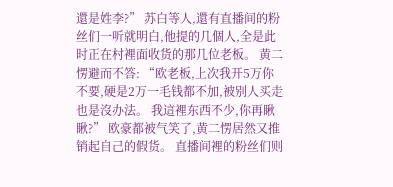還是姓李?” 苏白等人,還有直播间的粉丝们一听就明白,他提的几個人,全是此时正在村裡面收货的那几位老板。 黄二愣避而不答: “欧老板,上次我开5万你不要,硬是2万一毛钱都不加,被别人买走也是沒办法。 我這裡东西不少,你再瞅瞅?” 欧豪都被气笑了,黄二愣居然又推销起自己的假货。 直播间裡的粉丝们则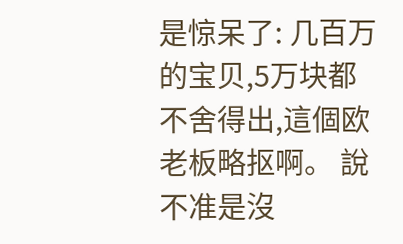是惊呆了: 几百万的宝贝,5万块都不舍得出,這個欧老板略抠啊。 說不准是沒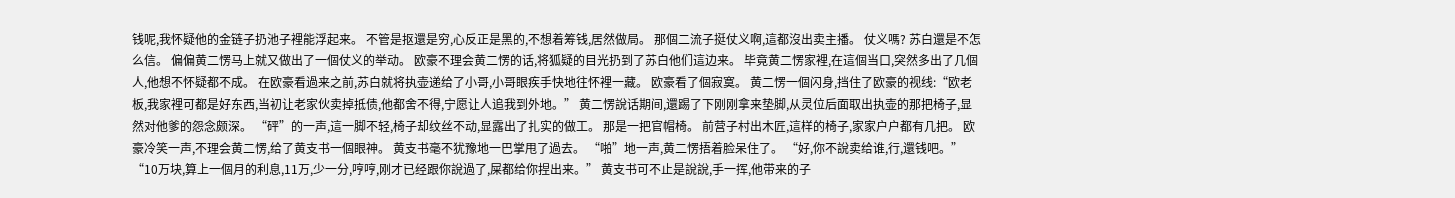钱呢,我怀疑他的金链子扔池子裡能浮起来。 不管是抠還是穷,心反正是黑的,不想着筹钱,居然做局。 那個二流子挺仗义啊,這都沒出卖主播。 仗义嗎? 苏白還是不怎么信。 偏偏黄二愣马上就又做出了一個仗义的举动。 欧豪不理会黄二愣的话,将狐疑的目光扔到了苏白他们這边来。 毕竟黄二愣家裡,在這個当口,突然多出了几個人,他想不怀疑都不成。 在欧豪看過来之前,苏白就将执壶递给了小哥,小哥眼疾手快地往怀裡一藏。 欧豪看了個寂寞。 黄二愣一個闪身,挡住了欧豪的视线:“欧老板,我家裡可都是好东西,当初让老家伙卖掉抵债,他都舍不得,宁愿让人追我到外地。” 黄二愣說话期间,還踢了下刚刚拿来垫脚,从灵位后面取出执壶的那把椅子,显然对他爹的怨念颇深。 “砰”的一声,這一脚不轻,椅子却纹丝不动,显露出了扎实的做工。 那是一把官帽椅。 前营子村出木匠,這样的椅子,家家户户都有几把。 欧豪冷笑一声,不理会黄二愣,给了黄支书一個眼神。 黄支书毫不犹豫地一巴掌甩了過去。 “啪”地一声,黄二愣捂着脸呆住了。 “好,你不說卖给谁,行,還钱吧。” “10万块,算上一個月的利息,11万,少一分,哼哼,刚才已经跟你說過了,屎都给你捏出来。” 黄支书可不止是說說,手一挥,他带来的子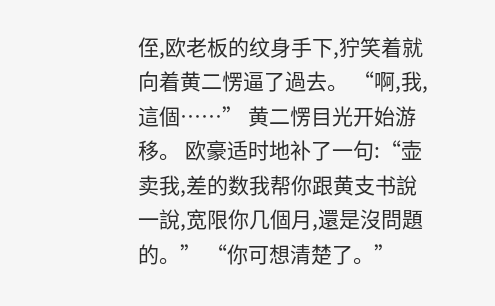侄,欧老板的纹身手下,狞笑着就向着黄二愣逼了過去。 “啊,我,這個……” 黄二愣目光开始游移。 欧豪适时地补了一句:“壶卖我,差的数我帮你跟黄支书說一說,宽限你几個月,還是沒問題的。” “你可想清楚了。”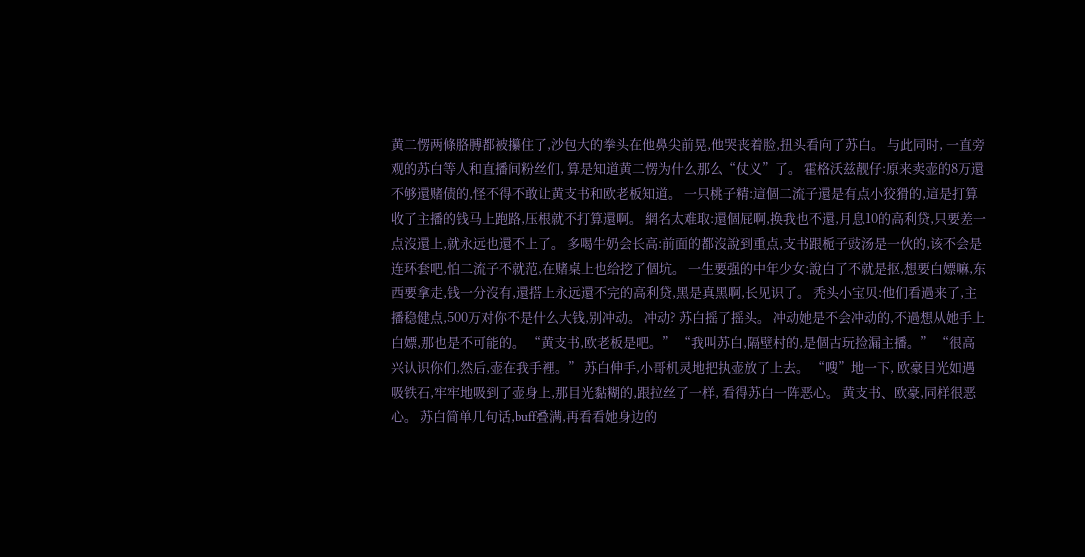黄二愣两條胳膊都被攥住了,沙包大的拳头在他鼻尖前晃,他哭丧着脸,扭头看向了苏白。 与此同时, 一直旁观的苏白等人和直播间粉丝们, 算是知道黄二愣为什么那么“仗义”了。 霍格沃兹靓仔:原来卖壶的8万還不够還赌债的,怪不得不敢让黄支书和欧老板知道。 一只桃子精:這個二流子還是有点小狡猾的,這是打算收了主播的钱马上跑路,压根就不打算還啊。 網名太难取:還個屁啊,换我也不還,月息10的高利贷,只要差一点沒還上,就永远也還不上了。 多喝牛奶会长高:前面的都沒說到重点,支书跟栀子豉汤是一伙的,该不会是连环套吧,怕二流子不就范,在赌桌上也给挖了個坑。 一生要强的中年少女:說白了不就是抠,想要白嫖嘛,东西要拿走,钱一分沒有,還搭上永远還不完的高利贷,黑是真黑啊,长见识了。 秃头小宝贝:他们看過来了,主播稳健点,500万对你不是什么大钱,别冲动。 冲动? 苏白摇了摇头。 冲动她是不会冲动的,不過想从她手上白嫖,那也是不可能的。 “黄支书,欧老板是吧。” “我叫苏白,隔壁村的,是個古玩捡漏主播。” “很高兴认识你们,然后,壶在我手裡。” 苏白伸手,小哥机灵地把执壶放了上去。 “嗖”地一下, 欧豪目光如遇吸铁石,牢牢地吸到了壶身上,那目光黏糊的,跟拉丝了一样, 看得苏白一阵恶心。 黄支书、欧豪,同样很恶心。 苏白简单几句话,buff叠满,再看看她身边的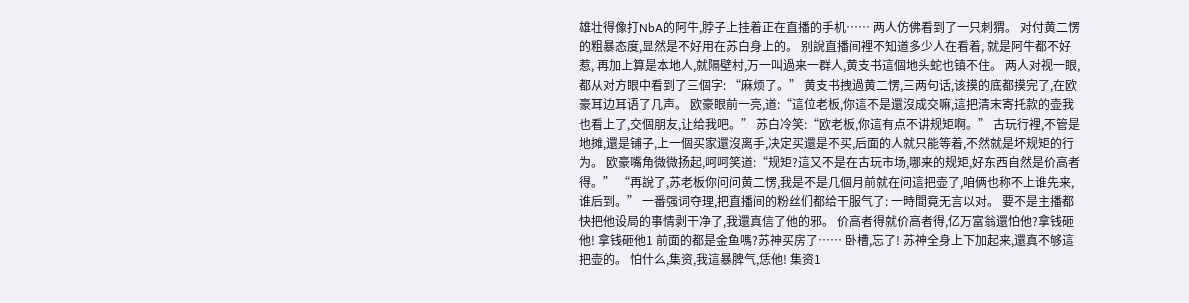雄壮得像打NbA的阿牛,脖子上挂着正在直播的手机…… 两人仿佛看到了一只刺猬。 对付黄二愣的粗暴态度,显然是不好用在苏白身上的。 别說直播间裡不知道多少人在看着, 就是阿牛都不好惹, 再加上算是本地人,就隔壁村,万一叫過来一群人,黄支书這個地头蛇也镇不住。 两人对视一眼,都从对方眼中看到了三個字: “麻烦了。” 黄支书拽過黄二愣,三两句话,该摸的底都摸完了,在欧豪耳边耳语了几声。 欧豪眼前一亮,道:“這位老板,你這不是還沒成交嘛,這把清末寄托款的壶我也看上了,交個朋友,让给我吧。” 苏白冷笑:“欧老板,你這有点不讲规矩啊。” 古玩行裡,不管是地摊,還是铺子,上一個买家還沒离手,决定买還是不买,后面的人就只能等着,不然就是坏规矩的行为。 欧豪嘴角微微扬起,呵呵笑道:“规矩?這又不是在古玩市场,哪来的规矩,好东西自然是价高者得。” “再說了,苏老板你问问黄二愣,我是不是几個月前就在问這把壶了,咱俩也称不上谁先来,谁后到。” 一番强词夺理,把直播间的粉丝们都给干服气了: 一時間竟无言以对。 要不是主播都快把他设局的事情剥干净了,我還真信了他的邪。 价高者得就价高者得,亿万富翁還怕他?拿钱砸他! 拿钱砸他1 前面的都是金鱼嗎?苏神买房了…… 卧槽,忘了! 苏神全身上下加起来,還真不够這把壶的。 怕什么,集资,我這暴脾气,恁他! 集资1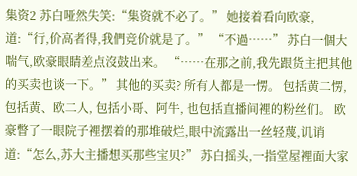集资2 苏白哑然失笑:“集资就不必了。” 她接着看向欧豪,道:“行,价高者得,我們竞价就是了。” “不過……” 苏白一個大喘气,欧豪眼睛差点沒鼓出来。 “……在那之前,我先跟货主把其他的买卖也谈一下。” 其他的买卖? 所有人都是一愣。 包括黄二愣, 包括黄、欧二人, 包括小哥、阿牛, 也包括直播间裡的粉丝们。 欧豪瞥了一眼院子裡摆着的那堆破烂,眼中流露出一丝轻蔑,讥诮道:“怎么,苏大主播想买那些宝贝?” 苏白摇头,一指堂屋裡面大家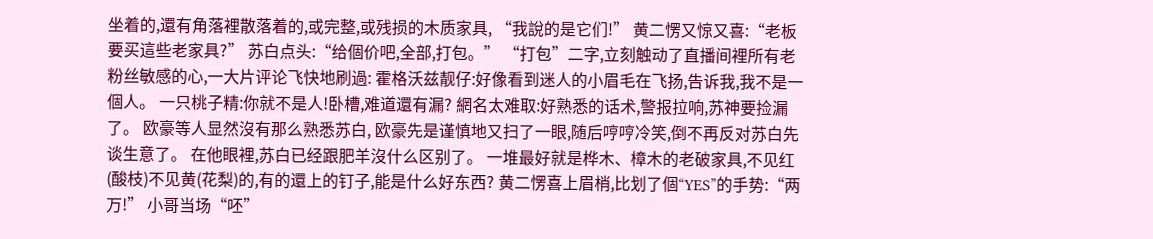坐着的,還有角落裡散落着的,或完整,或残损的木质家具, “我說的是它们!” 黄二愣又惊又喜:“老板要买這些老家具?” 苏白点头:“给個价吧,全部,打包。” “打包”二字,立刻触动了直播间裡所有老粉丝敏感的心,一大片评论飞快地刷過: 霍格沃兹靓仔:好像看到迷人的小眉毛在飞扬,告诉我,我不是一個人。 一只桃子精:你就不是人!卧槽,难道還有漏? 網名太难取:好熟悉的话术,警报拉响,苏神要捡漏了。 欧豪等人显然沒有那么熟悉苏白, 欧豪先是谨慎地又扫了一眼,随后哼哼冷笑,倒不再反对苏白先谈生意了。 在他眼裡,苏白已经跟肥羊沒什么区别了。 一堆最好就是桦木、樟木的老破家具,不见红(酸枝)不见黄(花梨)的,有的還上的钉子,能是什么好东西? 黄二愣喜上眉梢,比划了個“YES”的手势:“两万!” 小哥当场“呸”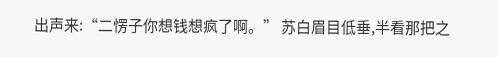出声来:“二愣子你想钱想疯了啊。” 苏白眉目低垂,半看那把之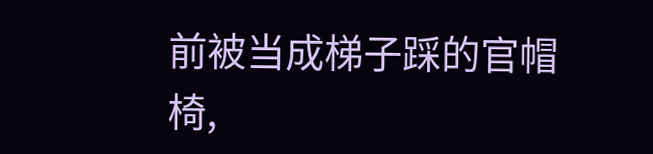前被当成梯子踩的官帽椅,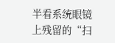半看系统眼镜上残留的“扫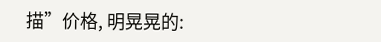描”价格, 明晃晃的: